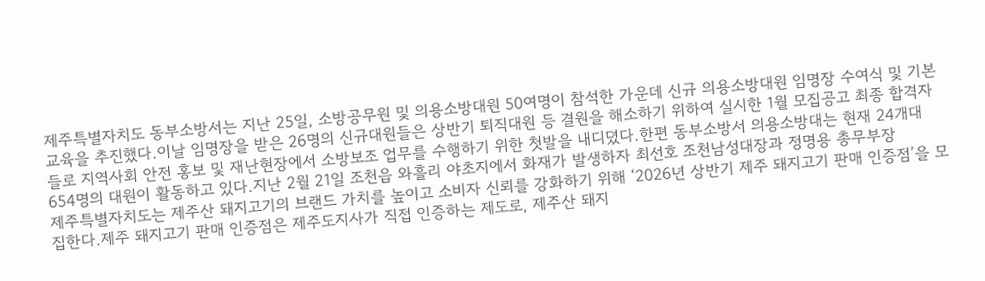제주특별자치도 동부소방서는 지난 25일, 소방공무원 및 의용소방대원 50여명이 참석한 가운데 신규 의용소방대원 임명장 수여식 및 기본교육을 추진했다.이날 임명장을 받은 26명의 신규대원들은 상반기 퇴직대원 등 결원을 해소하기 위하여 실시한 1월 모집공고 최종 합격자들로 지역사회 안전 홍보 및 재난현장에서 소방보조 업무를 수행하기 위한 첫발을 내디뎠다.한편 동부소방서 의용소방대는 현재 24개대 654명의 대원이 활동하고 있다.지난 2월 21일 조천읍 와흘리 야초지에서 화재가 발생하자 최선호 조천남성대장과 정명용 총무부장
제주특별자치도는 제주산 돼지고기의 브랜드 가치를 높이고 소비자 신뢰를 강화하기 위해 ‘2026년 상반기 제주 돼지고기 판매 인증점’을 모집한다.제주 돼지고기 판매 인증점은 제주도지사가 직접 인증하는 제도로, 제주산 돼지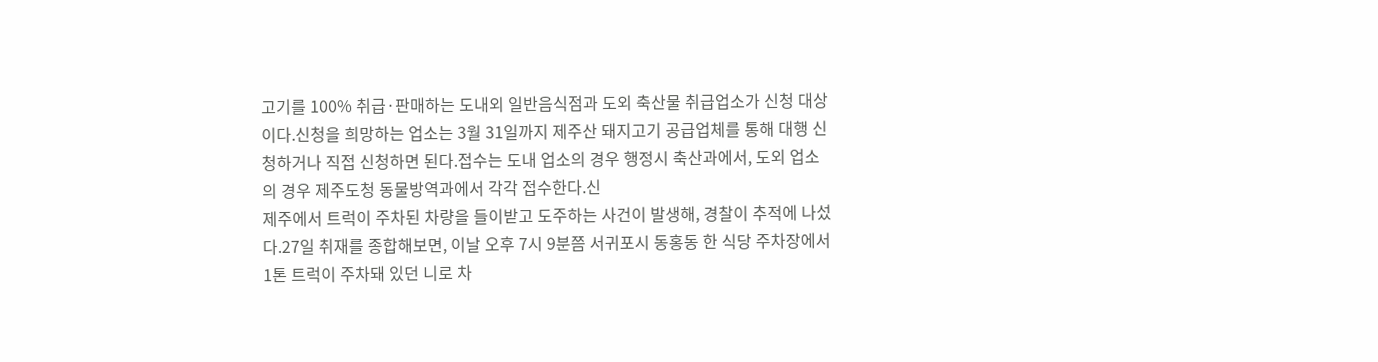고기를 100% 취급·판매하는 도내외 일반음식점과 도외 축산물 취급업소가 신청 대상이다.신청을 희망하는 업소는 3월 31일까지 제주산 돼지고기 공급업체를 통해 대행 신청하거나 직접 신청하면 된다.접수는 도내 업소의 경우 행정시 축산과에서, 도외 업소의 경우 제주도청 동물방역과에서 각각 접수한다.신
제주에서 트럭이 주차된 차량을 들이받고 도주하는 사건이 발생해, 경찰이 추적에 나섰다.27일 취재를 종합해보면, 이날 오후 7시 9분쯤 서귀포시 동홍동 한 식당 주차장에서 1톤 트럭이 주차돼 있던 니로 차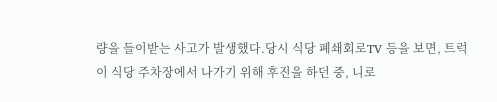량을 들이받는 사고가 발생했다.당시 식당 폐쇄회로TV 등을 보면, 트럭이 식당 주차장에서 나가기 위해 후진을 하던 중, 니로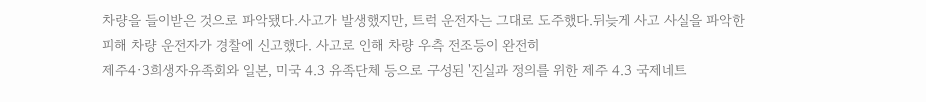차량을 들이받은 것으로 파악됐다.사고가 발생했지만, 트럭 운전자는 그대로 도주했다.뒤늦게 사고 사실을 파악한 피해 차량 운전자가 경찰에 신고했다. 사고로 인해 차량 우측 전조등이 완전히
제주4·3희생자유족회와 일본, 미국 4.3 유족단체 등으로 구성된 '진실과 정의를 위한 제주 4.3 국제네트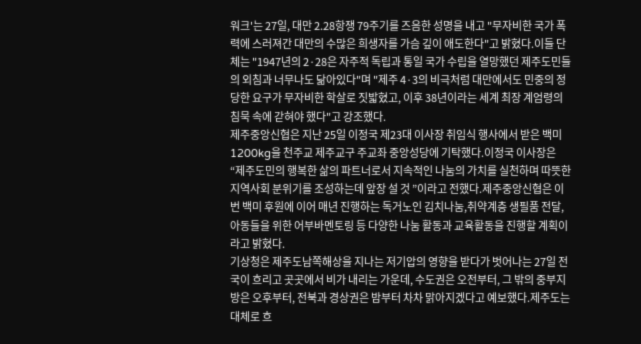워크'는 27일, 대만 2.28항쟁 79주기를 즈음한 성명을 내고 "무자비한 국가 폭력에 스러져간 대만의 수많은 희생자를 가슴 깊이 애도한다"고 밝혔다.이들 단체는 "1947년의 2·28은 자주적 독립과 통일 국가 수립을 열망했던 제주도민들의 외침과 너무나도 닮아있다"며 "제주 4·3의 비극처럼 대만에서도 민중의 정당한 요구가 무자비한 학살로 짓밟혔고, 이후 38년이라는 세계 최장 계엄령의 침묵 속에 갇혀야 했다"고 강조했다.
제주중앙신협은 지난 25일 이정국 제23대 이사장 취임식 행사에서 받은 백미 1200kg을 천주교 제주교구 주교좌 중앙성당에 기탁했다.이정국 이사장은 “제주도민의 행복한 삶의 파트너로서 지속적인 나눔의 가치를 실천하며 따뜻한 지역사회 분위기를 조성하는데 앞장 설 것 ”이라고 전했다.제주중앙신협은 이번 백미 후원에 이어 매년 진행하는 독거노인 김치나눔,취약계층 생필품 전달, 아동들을 위한 어부바멘토링 등 다양한 나눔 활동과 교육활동을 진행할 계획이라고 밝혔다.
기상청은 제주도남쪽해상을 지나는 저기압의 영향을 받다가 벗어나는 27일 전국이 흐리고 곳곳에서 비가 내리는 가운데, 수도권은 오전부터, 그 밖의 중부지방은 오후부터, 전북과 경상권은 밤부터 차차 맑아지겠다고 예보했다.제주도는 대체로 흐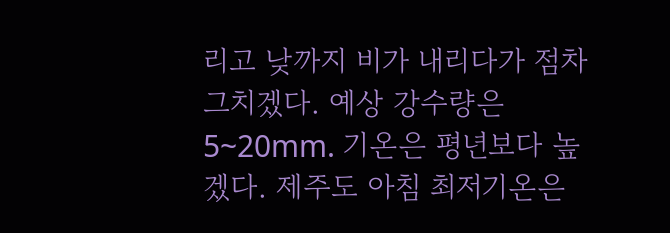리고 낮까지 비가 내리다가 점차 그치겠다. 예상 강수량은 5~20mm. 기온은 평년보다 높겠다. 제주도 아침 최저기온은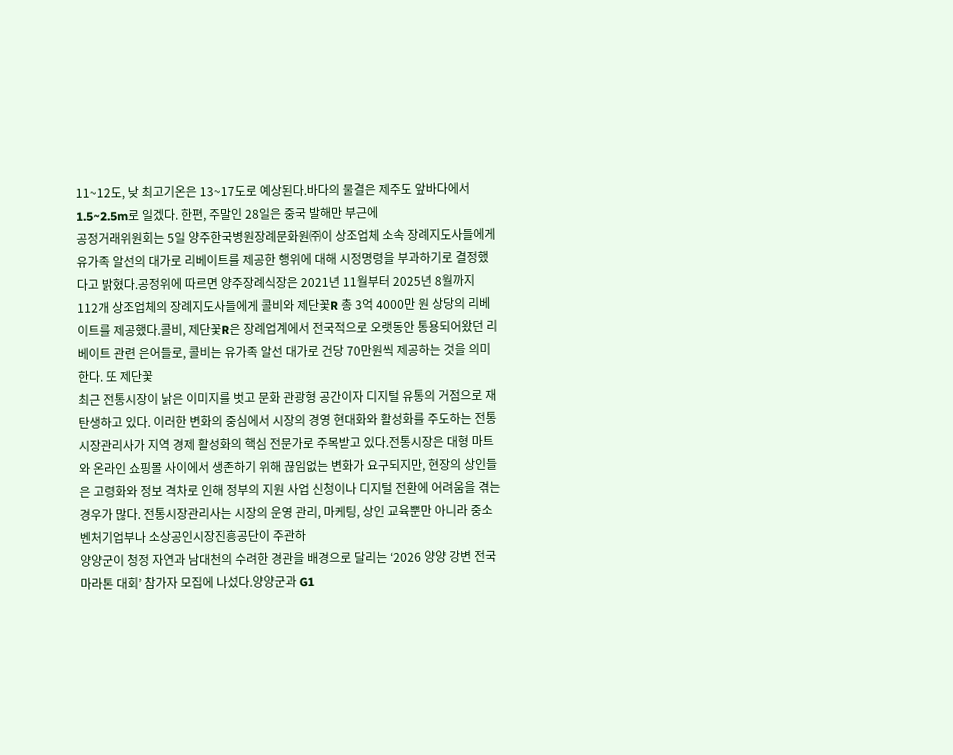11~12도, 낮 최고기온은 13~17도로 예상된다.바다의 물결은 제주도 앞바다에서 1.5~2.5m로 일겠다. 한편, 주말인 28일은 중국 발해만 부근에
공정거래위원회는 5일 양주한국병원장례문화원㈜이 상조업체 소속 장례지도사들에게 유가족 알선의 대가로 리베이트를 제공한 행위에 대해 시정명령을 부과하기로 결정했다고 밝혔다.공정위에 따르면 양주장례식장은 2021년 11월부터 2025년 8월까지 112개 상조업체의 장례지도사들에게 콜비와 제단꽃R 총 3억 4000만 원 상당의 리베이트를 제공했다.콜비, 제단꽃R은 장례업계에서 전국적으로 오랫동안 통용되어왔던 리베이트 관련 은어들로, 콜비는 유가족 알선 대가로 건당 70만원씩 제공하는 것을 의미한다. 또 제단꽃
최근 전통시장이 낡은 이미지를 벗고 문화 관광형 공간이자 디지털 유통의 거점으로 재탄생하고 있다. 이러한 변화의 중심에서 시장의 경영 현대화와 활성화를 주도하는 전통시장관리사가 지역 경제 활성화의 핵심 전문가로 주목받고 있다.전통시장은 대형 마트와 온라인 쇼핑몰 사이에서 생존하기 위해 끊임없는 변화가 요구되지만, 현장의 상인들은 고령화와 정보 격차로 인해 정부의 지원 사업 신청이나 디지털 전환에 어려움을 겪는 경우가 많다. 전통시장관리사는 시장의 운영 관리, 마케팅, 상인 교육뿐만 아니라 중소벤처기업부나 소상공인시장진흥공단이 주관하
양양군이 청정 자연과 남대천의 수려한 경관을 배경으로 달리는 ‘2026 양양 강변 전국 마라톤 대회’ 참가자 모집에 나섰다.양양군과 G1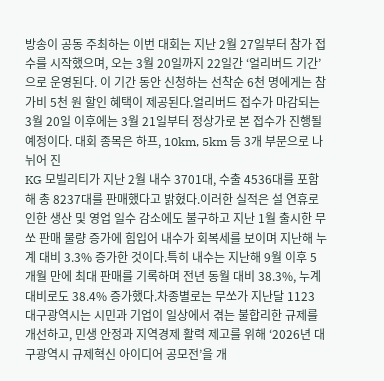방송이 공동 주최하는 이번 대회는 지난 2월 27일부터 참가 접수를 시작했으며, 오는 3월 20일까지 22일간 ‘얼리버드 기간’으로 운영된다. 이 기간 동안 신청하는 선착순 6천 명에게는 참가비 5천 원 할인 혜택이 제공된다.얼리버드 접수가 마감되는 3월 20일 이후에는 3월 21일부터 정상가로 본 접수가 진행될 예정이다. 대회 종목은 하프, 10km, 5km 등 3개 부문으로 나뉘어 진
KG 모빌리티가 지난 2월 내수 3701대, 수출 4536대를 포함해 총 8237대를 판매했다고 밝혔다.이러한 실적은 설 연휴로 인한 생산 및 영업 일수 감소에도 불구하고 지난 1월 출시한 무쏘 판매 물량 증가에 힘입어 내수가 회복세를 보이며 지난해 누계 대비 3.3% 증가한 것이다.특히 내수는 지난해 9월 이후 5개월 만에 최대 판매를 기록하며 전년 동월 대비 38.3%, 누계 대비로도 38.4% 증가했다.차종별로는 무쏘가 지난달 1123
대구광역시는 시민과 기업이 일상에서 겪는 불합리한 규제를 개선하고, 민생 안정과 지역경제 활력 제고를 위해 ‘2026년 대구광역시 규제혁신 아이디어 공모전’을 개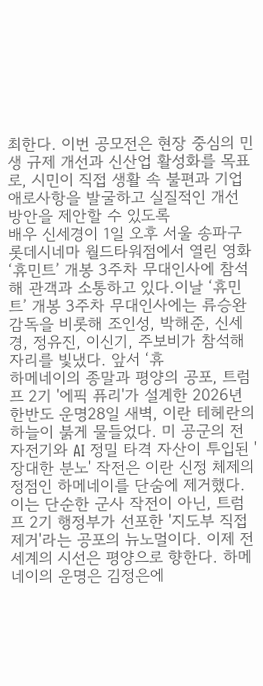최한다. 이번 공모전은 현장 중심의 민생 규제 개선과 신산업 활성화를 목표로, 시민이 직접 생활 속 불편과 기업 애로사항을 발굴하고 실질적인 개선 방안을 제안할 수 있도록
배우 신세경이 1일 오후 서울 송파구 롯데시네마 월드타워점에서 열린 영화 ‘휴민트’ 개봉 3주차 무대인사에 참석해 관객과 소통하고 있다.이날 ‘휴민트’ 개봉 3주차 무대인사에는 류승완 감독을 비롯해 조인성, 박해준, 신세경, 정유진, 이신기, 주보비가 참석해 자리를 빛냈다. 앞서 ‘휴
하메네이의 종말과 평양의 공포, 트럼프 2기 '에픽 퓨리'가 설계한 2026년 한반도 운명28일 새벽, 이란 테헤란의 하늘이 붉게 물들었다. 미 공군의 전자전기와 AI 정밀 타격 자산이 투입된 '장대한 분노' 작전은 이란 신정 체제의 정점인 하메네이를 단숨에 제거했다. 이는 단순한 군사 작전이 아닌, 트럼프 2기 행정부가 선포한 '지도부 직접 제거'라는 공포의 뉴노멀이다. 이제 전 세계의 시선은 평양으로 향한다. 하메네이의 운명은 김정은에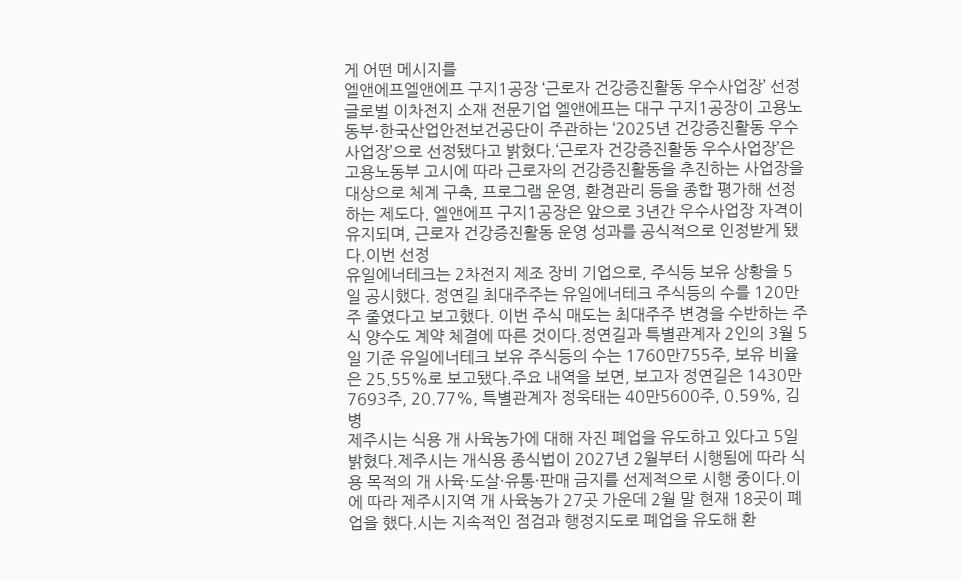게 어떤 메시지를
엘앤에프엘앤에프 구지1공장 ‘근로자 건강증진활동 우수사업장’ 선정글로벌 이차전지 소재 전문기업 엘앤에프는 대구 구지1공장이 고용노동부·한국산업안전보건공단이 주관하는 ‘2025년 건강증진활동 우수사업장’으로 선정됐다고 밝혔다.‘근로자 건강증진활동 우수사업장’은 고용노동부 고시에 따라 근로자의 건강증진활동을 추진하는 사업장을 대상으로 체계 구축, 프로그램 운영, 환경관리 등을 종합 평가해 선정하는 제도다. 엘앤에프 구지1공장은 앞으로 3년간 우수사업장 자격이 유지되며, 근로자 건강증진활동 운영 성과를 공식적으로 인정받게 됐다.이번 선정
유일에너테크는 2차전지 제조 장비 기업으로, 주식등 보유 상황을 5일 공시했다. 정연길 최대주주는 유일에너테크 주식등의 수를 120만주 줄였다고 보고했다. 이번 주식 매도는 최대주주 변경을 수반하는 주식 양수도 계약 체결에 따른 것이다.정연길과 특별관계자 2인의 3월 5일 기준 유일에너테크 보유 주식등의 수는 1760만755주, 보유 비율은 25.55%로 보고됐다.주요 내역을 보면, 보고자 정연길은 1430만7693주, 20.77%, 특별관계자 정욱태는 40만5600주, 0.59%, 김병
제주시는 식용 개 사육농가에 대해 자진 폐업을 유도하고 있다고 5일 밝혔다.제주시는 개식용 종식법이 2027년 2월부터 시행됨에 따라 식용 목적의 개 사육·도살·유통·판매 금지를 선제적으로 시행 중이다.이에 따라 제주시지역 개 사육농가 27곳 가운데 2월 말 현재 18곳이 폐업을 했다.시는 지속적인 점검과 행정지도로 폐업을 유도해 환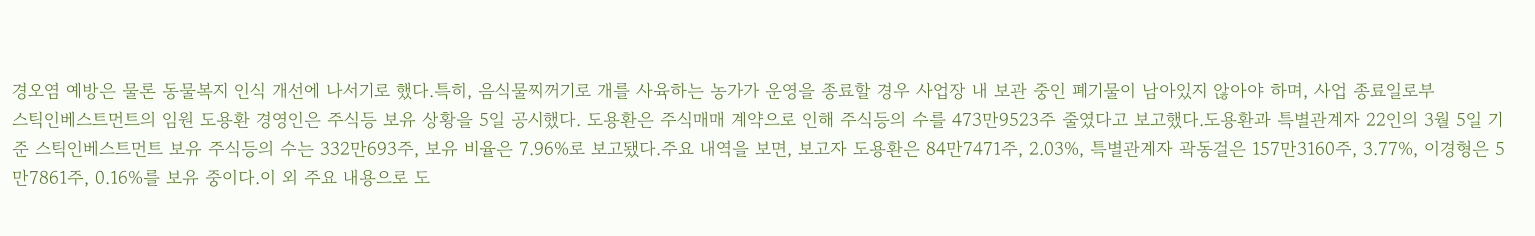경오염 예방은 물론 동물복지 인식 개선에 나서기로 했다.특히, 음식물찌꺼기로 개를 사육하는 농가가 운영을 종료할 경우 사업장 내 보관 중인 폐기물이 남아있지 않아야 하며, 사업 종료일로부
스틱인베스트먼트의 임원 도용환 경영인은 주식등 보유 상황을 5일 공시했다. 도용환은 주식매매 계약으로 인해 주식등의 수를 473만9523주 줄였다고 보고했다.도용환과 특별관계자 22인의 3월 5일 기준 스틱인베스트먼트 보유 주식등의 수는 332만693주, 보유 비율은 7.96%로 보고됐다.주요 내역을 보면, 보고자 도용환은 84만7471주, 2.03%, 특별관계자 곽동걸은 157만3160주, 3.77%, 이경형은 5만7861주, 0.16%를 보유 중이다.이 외 주요 내용으로 도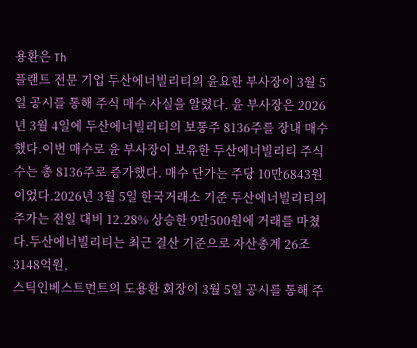용환은 Th
플랜트 전문 기업 두산에너빌리티의 윤요한 부사장이 3월 5일 공시를 통해 주식 매수 사실을 알렸다. 윤 부사장은 2026년 3월 4일에 두산에너빌리티의 보통주 8136주를 장내 매수했다.이번 매수로 윤 부사장이 보유한 두산에너빌리티 주식 수는 총 8136주로 증가했다. 매수 단가는 주당 10만6843원이었다.2026년 3월 5일 한국거래소 기준 두산에너빌리티의 주가는 전일 대비 12.28% 상승한 9만500원에 거래를 마쳤다.두산에너빌리티는 최근 결산 기준으로 자산총계 26조3148억원,
스틱인베스트먼트의 도용환 회장이 3월 5일 공시를 통해 주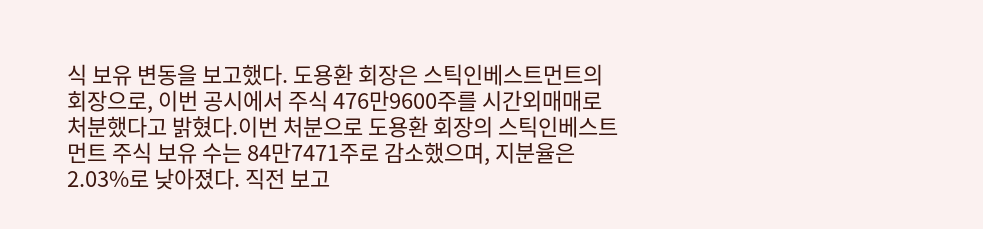식 보유 변동을 보고했다. 도용환 회장은 스틱인베스트먼트의 회장으로, 이번 공시에서 주식 476만9600주를 시간외매매로 처분했다고 밝혔다.이번 처분으로 도용환 회장의 스틱인베스트먼트 주식 보유 수는 84만7471주로 감소했으며, 지분율은 2.03%로 낮아졌다. 직전 보고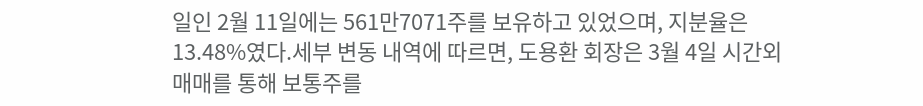일인 2월 11일에는 561만7071주를 보유하고 있었으며, 지분율은 13.48%였다.세부 변동 내역에 따르면, 도용환 회장은 3월 4일 시간외매매를 통해 보통주를